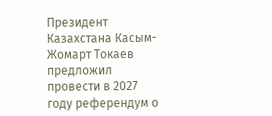Президент Казахстана Касым-Жомарт Токаев предложил провести в 2027 году референдум о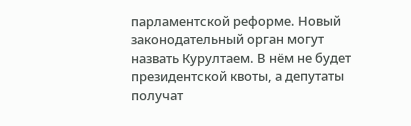парламентской реформе. Новый законодательный орган могут назвать Курултаем. В нём не будет президентской квоты, а депутаты получат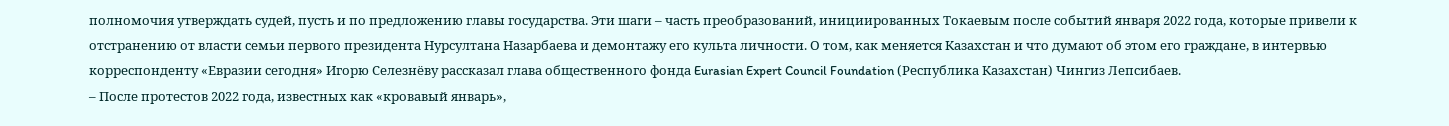полномочия утверждать судей, пусть и по предложению главы государства. Эти шаги – часть преобразований, инициированных Токаевым после событий января 2022 года, которые привели к отстранению от власти семьи первого президента Нурсултана Назарбаева и демонтажу его культа личности. О том, как меняется Казахстан и что думают об этом его граждане, в интервью корреспонденту «Евразии сегодня» Игорю Селезнёву рассказал глава общественного фонда Eurasian Expert Council Foundation (Республика Казахстан) Чингиз Лепсибаев.
– После протестов 2022 года, известных как «кровавый январь»,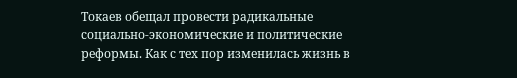Токаев обещал провести радикальные социально-экономические и политические реформы. Как с тех пор изменилась жизнь в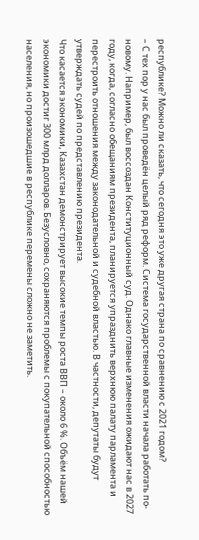республике? Можно ли сказать, что сегодня это уже другая страна по сравнению с 2021 годом?
– С тех пор у нас был проведён целый ряд реформ. Система государственной власти начала работать по-новому. Например, был воссоздан Конституционный суд. Однако главные изменения ожидают нас в 2027 году, когда, согласно обещаниям президента, планируется упразднить верхнюю палату парламента и перестроить отношения между законодательной и судебной властью. В частности, депутаты будут утверждать судей по представлению президента.
Что касается экономики, Казахстан демонстрирует высокие темпы роста ВВП – около 6 %. Объём нашей экономики достиг 300 млрд долларов. Безусловно, сохраняются проблемы с покупательной способностью населения, но произошедшие в республике перемены сложно не заметить.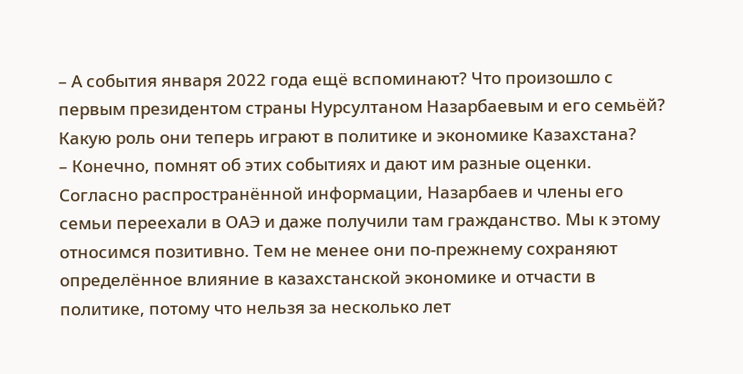– А события января 2022 года ещё вспоминают? Что произошло с первым президентом страны Нурсултаном Назарбаевым и его семьёй? Какую роль они теперь играют в политике и экономике Казахстана?
– Конечно, помнят об этих событиях и дают им разные оценки. Согласно распространённой информации, Назарбаев и члены его семьи переехали в ОАЭ и даже получили там гражданство. Мы к этому относимся позитивно. Тем не менее они по-прежнему сохраняют определённое влияние в казахстанской экономике и отчасти в политике, потому что нельзя за несколько лет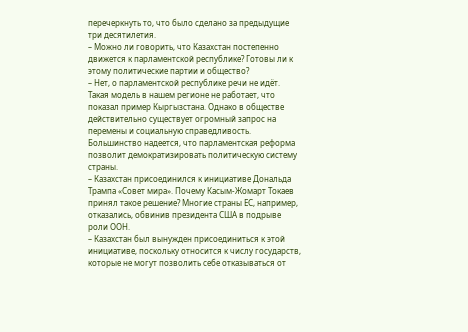перечеркнуть то, что было сделано за предыдущие три десятилетия.
– Можно ли говорить, что Казахстан постепенно движется к парламентской республике? Готовы ли к этому политические партии и общество?
– Нет, о парламентской республике речи не идёт. Такая модель в нашем регионе не работает, что показал пример Кыргызстана. Однако в обществе действительно существует огромный запрос на перемены и социальную справедливость. Большинство надеется, что парламентская реформа позволит демократизировать политическую систему страны.
– Казахстан присоединился к инициативе Дональда Трампа «Совет мира». Почему Касым-Жомарт Токаев принял такое решение? Многие страны ЕС, например, отказались, обвинив президента США в подрыве роли ООН.
– Казахстан был вынужден присоединиться к этой инициативе, поскольку относится к числу государств, которые не могут позволить себе отказываться от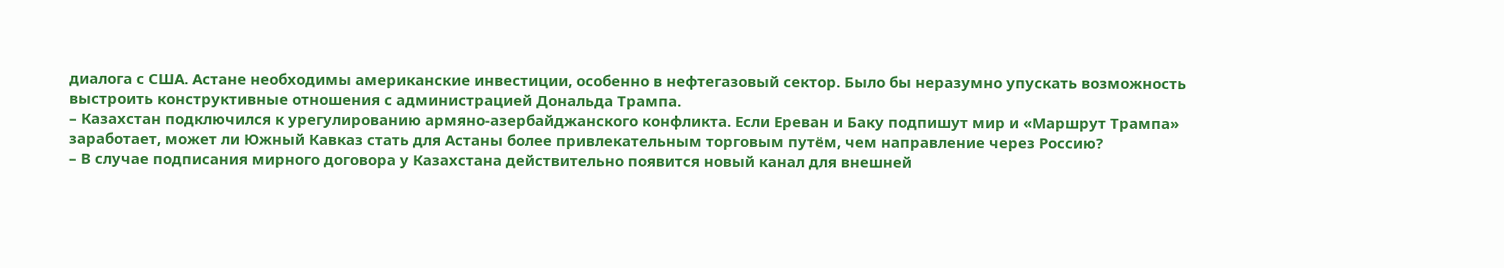диалога с США. Астане необходимы американские инвестиции, особенно в нефтегазовый сектор. Было бы неразумно упускать возможность выстроить конструктивные отношения с администрацией Дональда Трампа.
– Казахстан подключился к урегулированию армяно-азербайджанского конфликта. Если Ереван и Баку подпишут мир и «Маршрут Трампа» заработает, может ли Южный Кавказ стать для Астаны более привлекательным торговым путём, чем направление через Россию?
– В случае подписания мирного договора у Казахстана действительно появится новый канал для внешней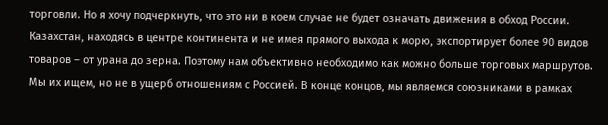торговли. Но я хочу подчеркнуть, что это ни в коем случае не будет означать движения в обход России. Казахстан, находясь в центре континента и не имея прямого выхода к морю, экспортирует более 90 видов товаров – от урана до зерна. Поэтому нам объективно необходимо как можно больше торговых маршрутов. Мы их ищем, но не в ущерб отношениям с Россией. В конце концов, мы являемся союзниками в рамках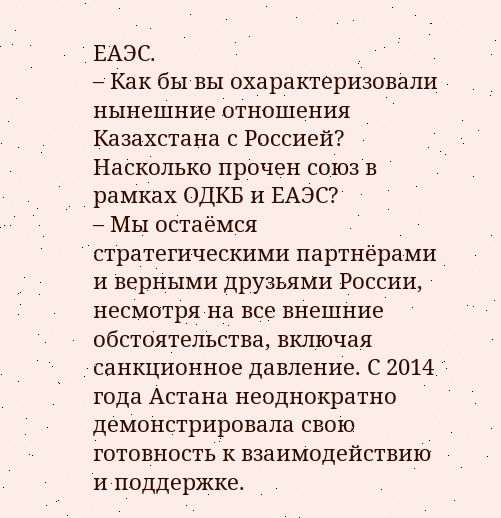ЕАЭС.
– Как бы вы охарактеризовали нынешние отношения Казахстана с Россией? Насколько прочен союз в рамках ОДКБ и ЕАЭС?
– Мы остаёмся стратегическими партнёрами и верными друзьями России, несмотря на все внешние обстоятельства, включая санкционное давление. С 2014 года Астана неоднократно демонстрировала свою готовность к взаимодействию и поддержке.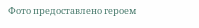Фото предоставлено героем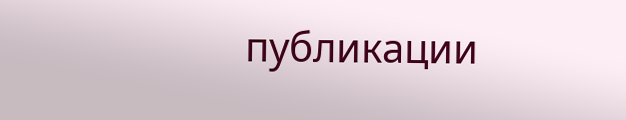публикации